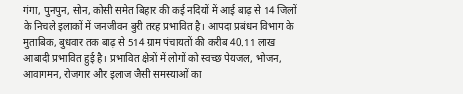गंगा, पुनपुन, सोन, कोसी समेत बिहार की कई नदियों में आई बाढ़ से 14 जिलों के निचले इलाकों में जनजीवन बुरी तरह प्रभावित है। आपदा प्रबंधन विभाग के मुताबिक, बुधवार तक बाढ़ से 514 ग्राम पंचायतों की करीब 40.11 लाख आबादी प्रभावित हुई है। प्रभावित क्षेत्रों में लोगों को स्वच्छ पेयजल, भोजन, आवागमन, रोजगार और इलाज जैसी समस्याओं का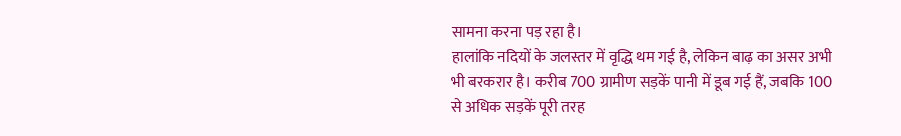सामना करना पड़ रहा है।
हालांकि नदियों के जलस्तर में वृद्धि थम गई है, लेकिन बाढ़ का असर अभी भी बरकरार है। करीब 700 ग्रामीण सड़कें पानी में डूब गई हैं, जबकि 100 से अधिक सड़कें पूरी तरह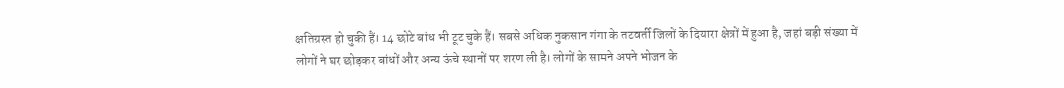क्षतिग्रस्त हो चुकी हैं। 14 छोटे बांध भी टूट चुके हैं। सबसे अधिक नुकसान गंगा के तटवर्ती जिलों के दियारा क्षेत्रों में हुआ है, जहां बड़ी संख्या में लोगों ने घर छोड़कर बांधों और अन्य ऊंचे स्थानों पर शरण ली है। लोगों के सामने अपने भोजन के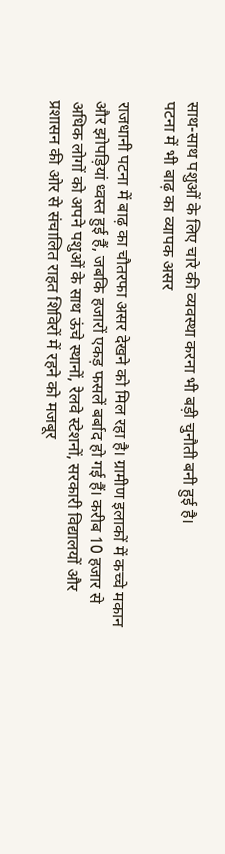साथ-साथ पशुओं के लिए चारे की व्यवस्था करना भी बड़ी चुनौती बनी हुई है।
पटना में भी बाढ़ का व्यापक असर

राजधानी पटना में बाढ़ का चौतरफा असर देखने को मिल रहा है। ग्रामीण इलाकों में कच्चे मकान और झोपड़ियां ध्वस्त हुई हैं, जबकि हजारों एकड़ फसलें बर्बाद हो गई हैं। करीब 10 हजार से अधिक लोगों को अपने पशुओं के साथ ऊंचे स्थानों, रेलवे स्टेशनों, सरकारी विद्यालयों और प्रशासन की ओर से संचालित राहत शिविरों में रहने को मजबूर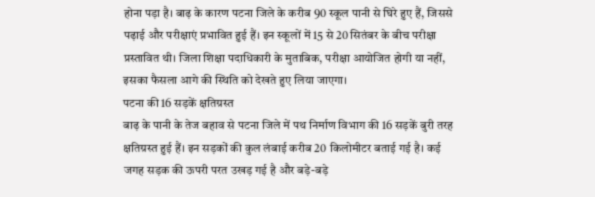होना पड़ा है। बाढ़ के कारण पटना जिले के करीब 90 स्कूल पानी से घिरे हुए हैं, जिससे पढ़ाई और परीक्षाएं प्रभावित हुई हैं। इन स्कूलों में 15 से 20 सितंबर के बीच परीक्षा प्रस्तावित थी। जिला शिक्षा पदाधिकारी के मुताबिक, परीक्षा आयोजित होगी या नहीं, इसका फैसला आगे की स्थिति को देखते हुए लिया जाएगा।
पटना की 16 सड़कें क्षतिग्रस्त
बाढ़ के पानी के तेज बहाव से पटना जिले में पथ निर्माण विभाग की 16 सड़कें बुरी तरह क्षतिग्रस्त हुई हैं। इन सड़कों की कुल लंबाई करीब 20 किलोमीटर बताई गई है। कई जगह सड़क की ऊपरी परत उखड़ गई है और बड़े-बड़े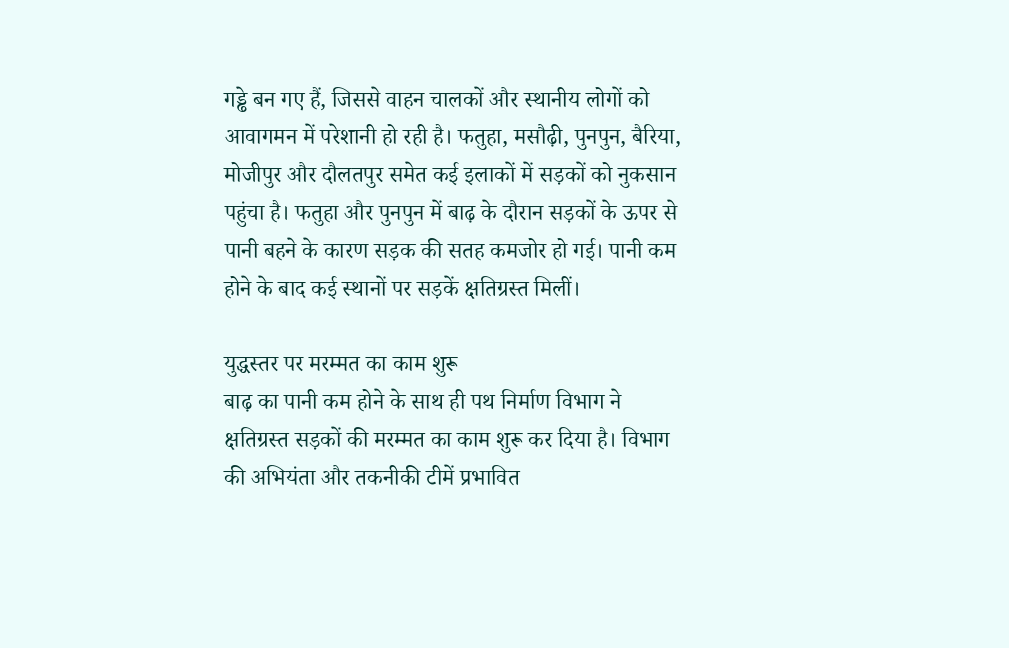गड्ढे बन गए हैं, जिससे वाहन चालकों और स्थानीय लोगों को आवागमन में परेशानी हो रही है। फतुहा, मसौढ़ी, पुनपुन, बैरिया, मोजीपुर और दौलतपुर समेत कई इलाकों में सड़कों को नुकसान पहुंचा है। फतुहा और पुनपुन में बाढ़ के दौरान सड़कों के ऊपर से पानी बहने के कारण सड़क की सतह कमजोर हो गई। पानी कम होने के बाद कई स्थानों पर सड़कें क्षतिग्रस्त मिलीं।

युद्धस्तर पर मरम्मत का काम शुरू
बाढ़ का पानी कम होने के साथ ही पथ निर्माण विभाग ने क्षतिग्रस्त सड़कों की मरम्मत का काम शुरू कर दिया है। विभाग की अभियंता और तकनीकी टीमें प्रभावित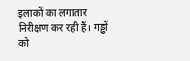इलाकों का लगातार निरीक्षण कर रही हैं। गड्ढों को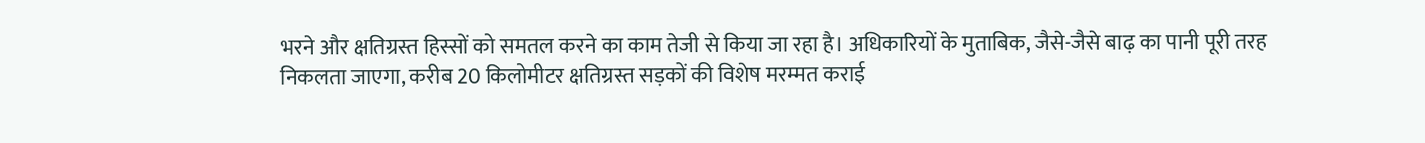भरने और क्षतिग्रस्त हिस्सों को समतल करने का काम तेजी से किया जा रहा है। अधिकारियों के मुताबिक, जैसे-जैसे बाढ़ का पानी पूरी तरह निकलता जाएगा, करीब 20 किलोमीटर क्षतिग्रस्त सड़कों की विशेष मरम्मत कराई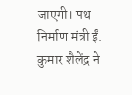जाएगी। पथ निर्माण मंत्री ईं. कुमार शैलेंद्र ने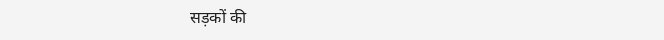सड़कों की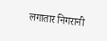लगातार निगरानी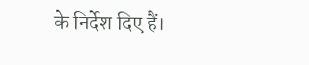के निर्देश दिए हैं।